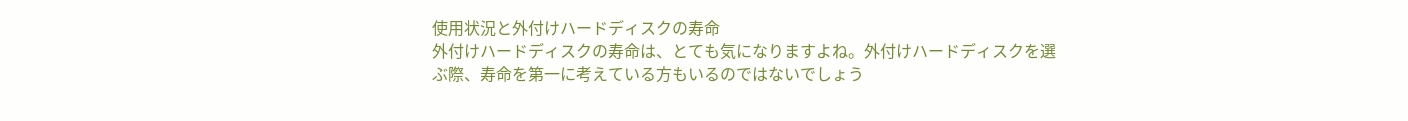使用状況と外付けハードディスクの寿命
外付けハードディスクの寿命は、とても気になりますよね。外付けハードディスクを選ぶ際、寿命を第一に考えている方もいるのではないでしょう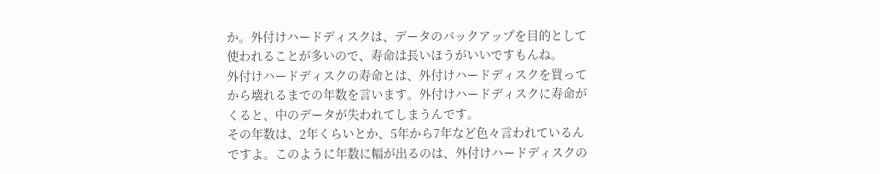か。外付けハードディスクは、データのバックアップを目的として使われることが多いので、寿命は長いほうがいいですもんね。
外付けハードディスクの寿命とは、外付けハードディスクを買ってから壊れるまでの年数を言います。外付けハードディスクに寿命がくると、中のデータが失われてしまうんです。
その年数は、2年くらいとか、5年から7年など色々言われているんですよ。このように年数に幅が出るのは、外付けハードディスクの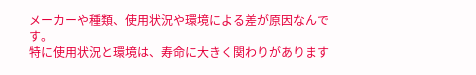メーカーや種類、使用状況や環境による差が原因なんです。
特に使用状況と環境は、寿命に大きく関わりがあります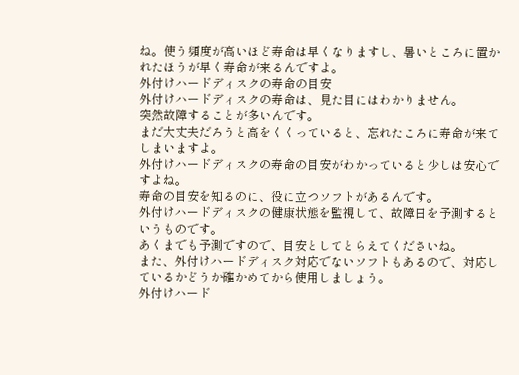ね。使う頻度が高いほど寿命は早くなりますし、暑いところに置かれたほうが早く寿命が来るんですよ。
外付けハードディスクの寿命の目安
外付けハードディスクの寿命は、見た目にはわかりません。
突然故障することが多いんです。
まだ大丈夫だろうと高をくくっていると、忘れたころに寿命が来てしまいますよ。
外付けハードディスクの寿命の目安がわかっていると少しは安心ですよね。
寿命の目安を知るのに、役に立つソフトがあるんです。
外付けハードディスクの健康状態を監視して、故障日を予測するというものです。
あくまでも予測ですので、目安としてとらえてくださいね。
また、外付けハードディスク対応でないソフトもあるので、対応しているかどうか確かめてから使用しましょう。
外付けハード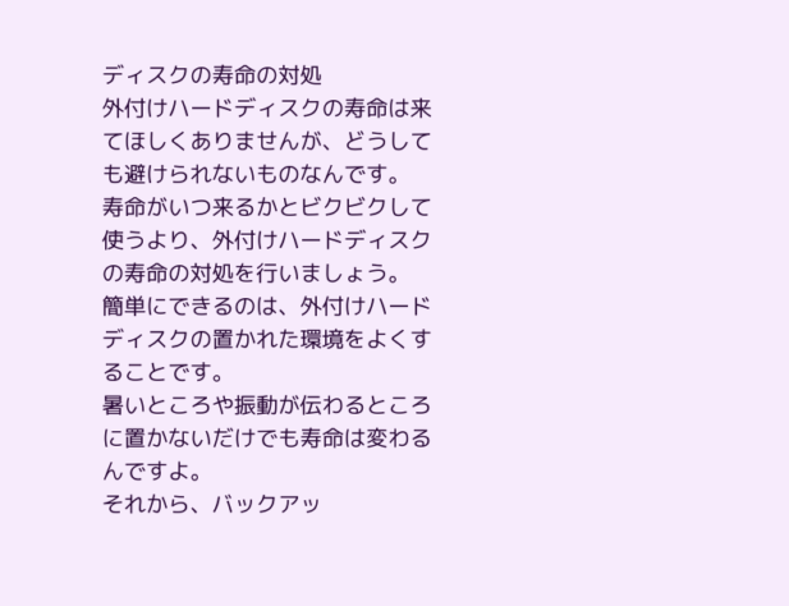ディスクの寿命の対処
外付けハードディスクの寿命は来てほしくありませんが、どうしても避けられないものなんです。
寿命がいつ来るかとビクビクして使うより、外付けハードディスクの寿命の対処を行いましょう。
簡単にできるのは、外付けハードディスクの置かれた環境をよくすることです。
暑いところや振動が伝わるところに置かないだけでも寿命は変わるんですよ。
それから、バックアッ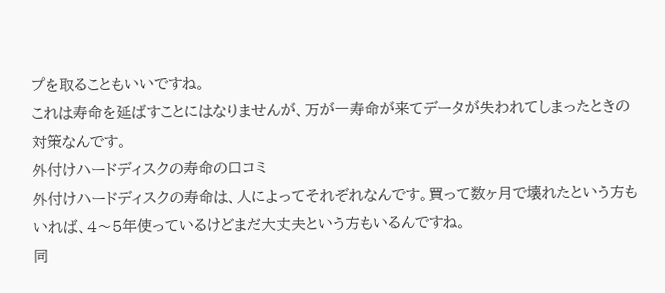プを取ることもいいですね。
これは寿命を延ばすことにはなりませんが、万が一寿命が来てデータが失われてしまったときの対策なんです。
外付けハードディスクの寿命の口コミ
外付けハードディスクの寿命は、人によってそれぞれなんです。買って数ヶ月で壊れたという方もいれば、4〜5年使っているけどまだ大丈夫という方もいるんですね。
同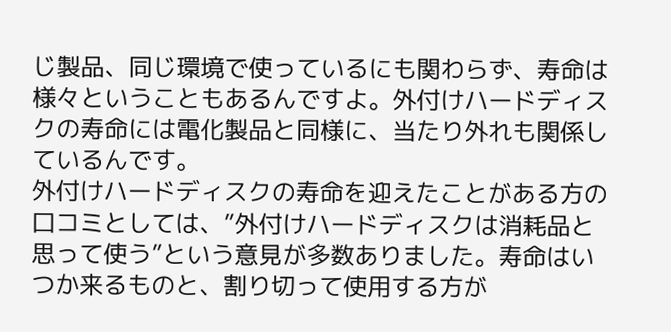じ製品、同じ環境で使っているにも関わらず、寿命は様々ということもあるんですよ。外付けハードディスクの寿命には電化製品と同様に、当たり外れも関係しているんです。
外付けハードディスクの寿命を迎えたことがある方の口コミとしては、”外付けハードディスクは消耗品と思って使う”という意見が多数ありました。寿命はいつか来るものと、割り切って使用する方が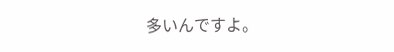多いんですよ。